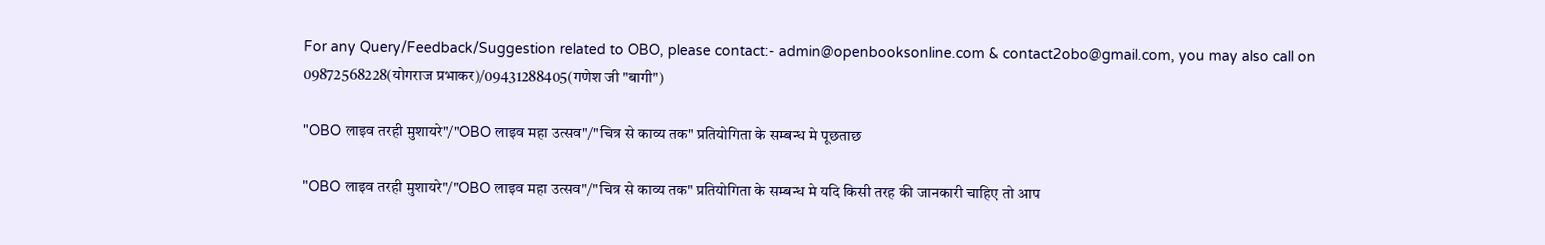For any Query/Feedback/Suggestion related to OBO, please contact:- admin@openbooksonline.com & contact2obo@gmail.com, you may also call on 09872568228(योगराज प्रभाकर)/09431288405(गणेश जी "बागी")

"OBO लाइव तरही मुशायरे"/"OBO लाइव महा उत्सव"/"चित्र से काव्य तक" प्रतियोगिता के सम्बन्ध मे पूछताछ

"OBO लाइव तरही मुशायरे"/"OBO लाइव महा उत्सव"/"चित्र से काव्य तक" प्रतियोगिता के सम्बन्ध मे यदि किसी तरह की जानकारी चाहिए तो आप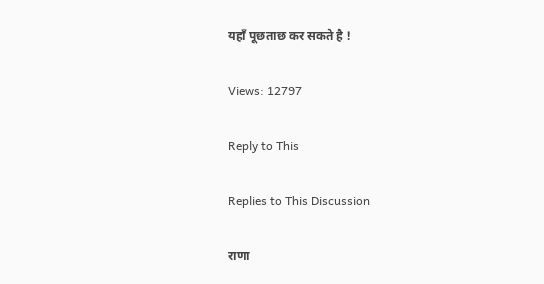यहाँ पूछताछ कर सकते है !

Views: 12797

Reply to This

Replies to This Discussion

राणा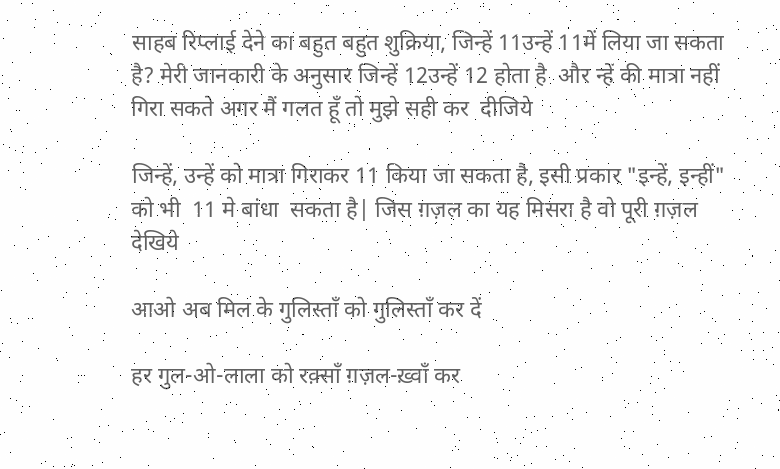साहब रिप्लाई देने का बहुत बहुत शुक्रिया, जिन्हें 11उन्हें 11में लिया जा सकता है? मेरी जानकारी के अनुसार जिन्हें 12उन्हें 12 होता है  और न्हें की मात्रा नहीं गिरा सकते अगर मैं गलत हूँ तो मुझे सही कर  दीजिये

जिन्हें, उन्हें को मात्रा गिराकर 11 किया जा सकता है, इसी प्रकार "इन्हें, इन्हीं"  को भी  11 मे बांधा  सकता है| जिस ग़ज़ल का यह मिसरा है वो पूरी ग़ज़ल देखिये

आओ अब मिल के गुलिस्ताँ को गुलिस्ताँ कर दें

हर गुल-ओ-लाला को रक़्साँ ग़ज़ल-ख़्वाँ कर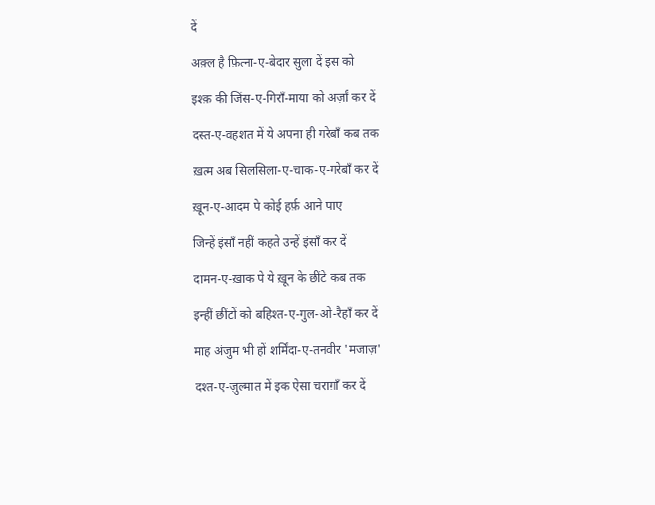दें

अक़्ल है फ़ित्ना-ए-बेदार सुला दें इस को

इश्क़ की जिंस-ए-गिराँ-माया को अर्ज़ां कर दें

दस्त-ए-वहशत में ये अपना ही गरेबाँ कब तक

ख़त्म अब सिलसिला-ए-चाक-ए-गरेबाँ कर दें

ख़ून-ए-आदम पे कोई हर्फ़ आने पाए

जिन्हें इंसाँ नहीं कहते उन्हें इंसाँ कर दें

दामन-ए-ख़ाक पे ये ख़ून के छींटे कब तक

इन्हीं छींटों को बहिश्त-ए-गुल-ओ-रैहाँ कर दें

माह अंजुम भी हों शर्मिंदा-ए-तनवीर 'मजाज़'

दश्त-ए-ज़ुल्मात में इक ऐसा चराग़ाँ कर दें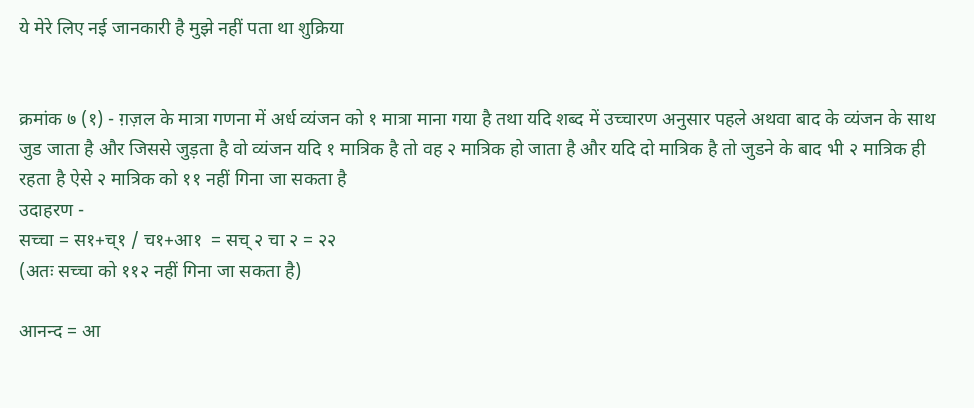ये मेरे लिए नई जानकारी है मुझे नहीं पता था शुक्रिया


क्रमांक ७ (१) - ग़ज़ल के मात्रा गणना में अर्ध व्यंजन को १ मात्रा माना गया है तथा यदि शब्द में उच्चारण अनुसार पहले अथवा बाद के व्यंजन के साथ जुड जाता है और जिससे जुड़ता है वो व्यंजन यदि १ मात्रिक है तो वह २ मात्रिक हो जाता है और यदि दो मात्रिक है तो जुडने के बाद भी २ मात्रिक ही रहता है ऐसे २ मात्रिक को ११ नहीं गिना जा सकता है
उदाहरण -
सच्चा = स१+च्१ / च१+आ१  = सच् २ चा २ = २२
(अतः सच्चा को ११२ नहीं गिना जा सकता है)

आनन्द = आ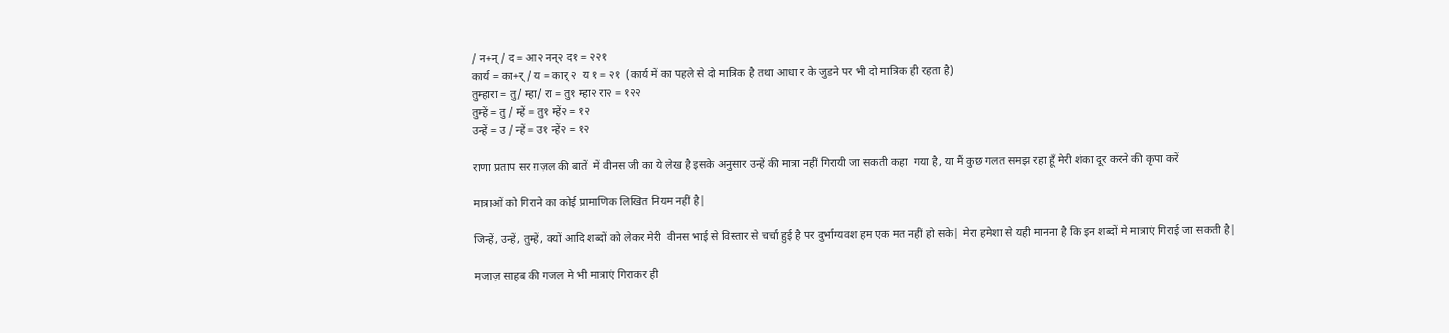/ न+न् / द = आ२ नन्२ द१ = २२१
कार्य = का+र् / य = कार् २  य १ = २१  (कार्य में का पहले से दो मात्रिक है तथा आधा र के जुडने पर भी दो मात्रिक ही रहता है)
तुम्हारा = तु/ म्हा/ रा = तु१ म्हा२ रा२ = १२२
तुम्हें = तु / म्हें = तु१ म्हें२ = १२
उन्हें = उ / न्हें = उ१ न्हें२ = १२

राणा प्रताप सर ग़ज़ल की बातें  में वीनस जी का ये लेख है इसके अनुसार उन्हें की मात्रा नहीं गिरायी जा सकती कहा  गया है, या मैं कुछ गलत समझ रहा हूँ मेरी शंका दूर करने की कृपा करें

मात्राओं को गिराने का कोई प्रामाणिक लिखित नियम नहीं है|

जिन्हें, उन्हें, तुम्हें, क्यों आदि शब्दों को लेकर मेरी  वीनस भाई से विस्तार से चर्चा हुई है पर दुर्भाग्यवश हम एक मत नहीं हो सके| मेरा हमेशा से यही मानना है कि इन शब्दों मे मात्राएं गिराई जा सकती है|

मजाज़ साहब की गजल मे भी मात्राएं गिराकर ही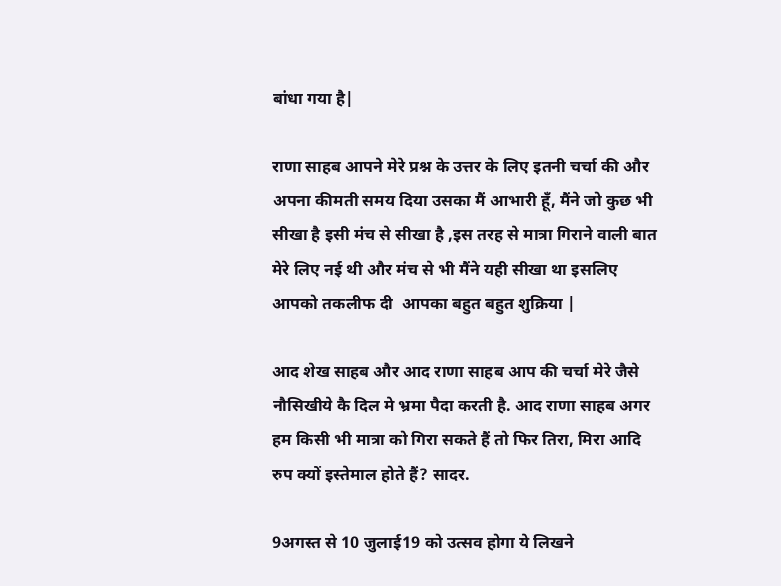बांधा गया है|

राणा साहब आपने मेरे प्रश्न के उत्तर के लिए इतनी चर्चा की और अपना कीमती समय दिया उसका मैं आभारी हूँ, मैंने जो कुछ भी सीखा है इसी मंच से सीखा है ,इस तरह से मात्रा गिराने वाली बात मेरे लिए नई थी और मंच से भी मैंने यही सीखा था इसलिए आपको तकलीफ दी  आपका बहुत बहुत शुक्रिया |

आद शेख साहब और आद राणा साहब आप की चर्चा मेरे जैसे नौसिखीये कै दिल मे भ्रमा पैदा करती है. आद राणा साहब अगर हम किसी भी मात्रा को गिरा सकते हैं तो फिर तिरा, मिरा आदि रुप क्यों इस्तेमाल होते हैं? सादर.

9अगस्त से 10 जुलाई19 को उत्सव होगा ये लिखने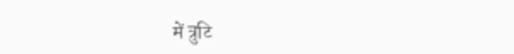में त्रुटि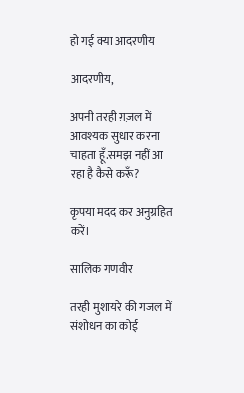हो गई क्या आदरणीय

आदरणीय,

अपनी तरही ग़ज़ल में आवश्यक सुधार करना चाहता हूँ.समझ नहीं आ रहा है कैसे करूँ?

कृपया मदद कर अनुग्रहित करें।

सालिक गणवीर

तरही मुशायरे की गजल में संशोधन का कोई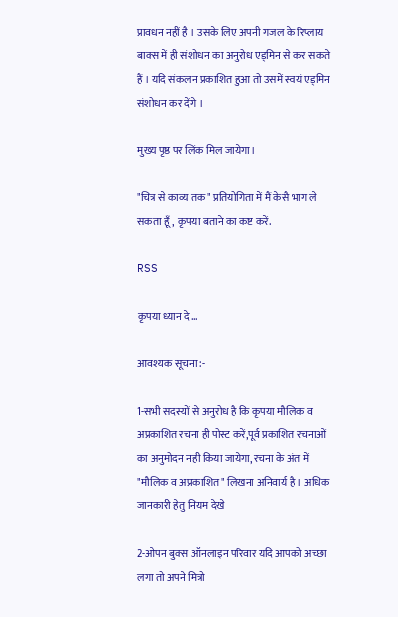प्रावधन नहीं है । उसके लिए अपनी गजल के रिप्लाय बाक्स में ही संशोधन का अनुरोध एड्मिन से कर सकते हैं । यदि संकलन प्रकाशित हुआ तो उसमें स्वयं एड्मिन संशोधन कर देंगे ।

मुख्य पृष्ठ पर लिंक मिल जायेगा।

"चित्र से काव्य तक" प्रतियोगिता में मैं केसै भाग ले सकता हूँ, कृपया बताने का कष्ट करें.

RSS

कृपया ध्यान दे...

आवश्यक सूचना:-

1-सभी सदस्यों से अनुरोध है कि कृपया मौलिक व अप्रकाशित रचना ही पोस्ट करें,पूर्व प्रकाशित रचनाओं का अनुमोदन नही किया जायेगा, रचना के अंत में "मौलिक व अप्रकाशित" लिखना अनिवार्य है । अधिक जानकारी हेतु नियम देखे

2-ओपन बुक्स ऑनलाइन परिवार यदि आपको अच्छा लगा तो अपने मित्रो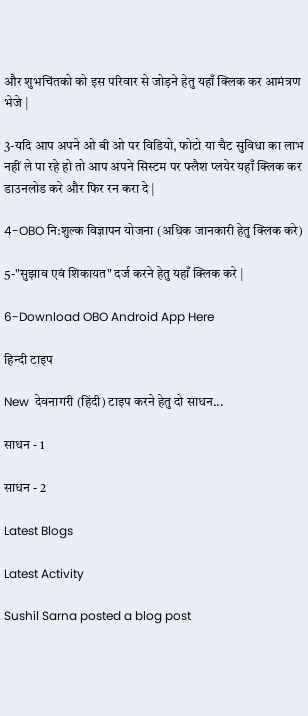और शुभचिंतको को इस परिवार से जोड़ने हेतु यहाँ क्लिक कर आमंत्रण भेजे |

3-यदि आप अपने ओ बी ओ पर विडियो, फोटो या चैट सुविधा का लाभ नहीं ले पा रहे हो तो आप अपने सिस्टम पर फ्लैश प्लयेर यहाँ क्लिक कर डाउनलोड करे और फिर रन करा दे |

4-OBO नि:शुल्क विज्ञापन योजना (अधिक जानकारी हेतु क्लिक करे)

5-"सुझाव एवं शिकायत" दर्ज करने हेतु यहाँ क्लिक करे |

6-Download OBO Android App Here

हिन्दी टाइप

New  देवनागरी (हिंदी) टाइप करने हेतु दो साधन...

साधन - 1

साधन - 2

Latest Blogs

Latest Activity

Sushil Sarna posted a blog post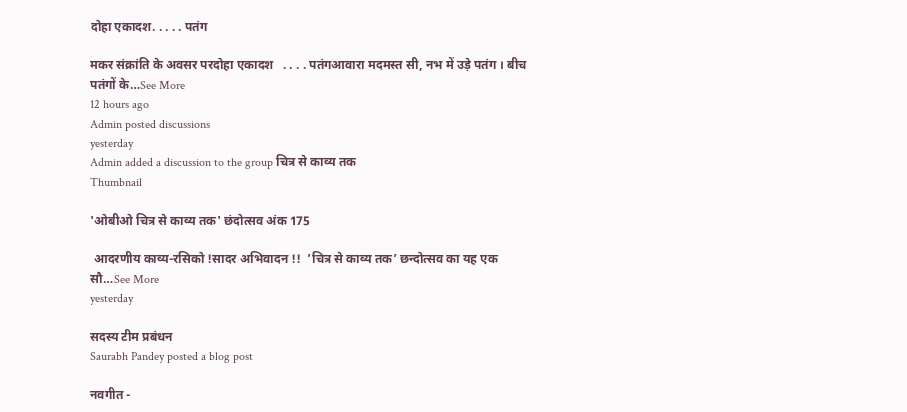दोहा एकादश. . . . . पतंग

मकर संक्रांति के अवसर परदोहा एकादश   . . . . पतंगआवारा मदमस्त सी, नभ में उड़े पतंग । बीच पतंगों के…See More
12 hours ago
Admin posted discussions
yesterday
Admin added a discussion to the group चित्र से काव्य तक
Thumbnail

'ओबीओ चित्र से काव्य तक' छंदोत्सव अंक 175

 आदरणीय काव्य-रसिको !सादर अभिवादन !!  ’चित्र से काव्य तक’ छन्दोत्सव का यह एक सौ…See More
yesterday

सदस्य टीम प्रबंधन
Saurabh Pandey posted a blog post

नवगीत -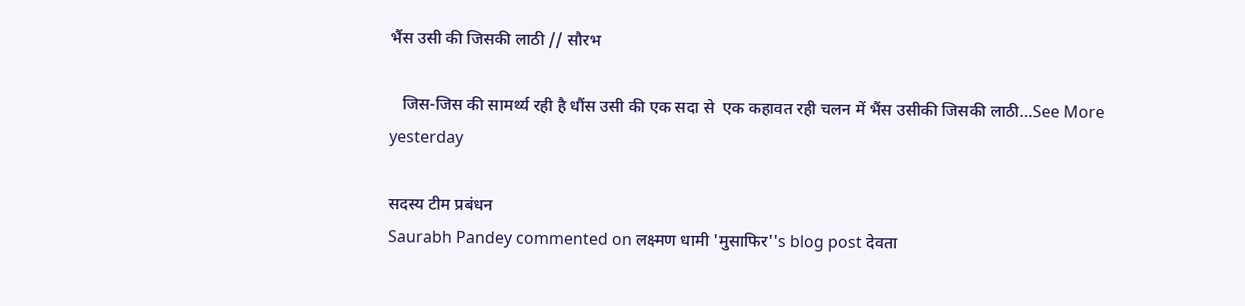भैंस उसी की जिसकी लाठी // सौरभ

   जिस-जिस की सामर्थ्य रही है धौंस उसी की एक सदा से  एक कहावत रही चलन में भैंस उसीकी जिसकी लाठी…See More
yesterday

सदस्य टीम प्रबंधन
Saurabh Pandey commented on लक्ष्मण धामी 'मुसाफिर''s blog post देवता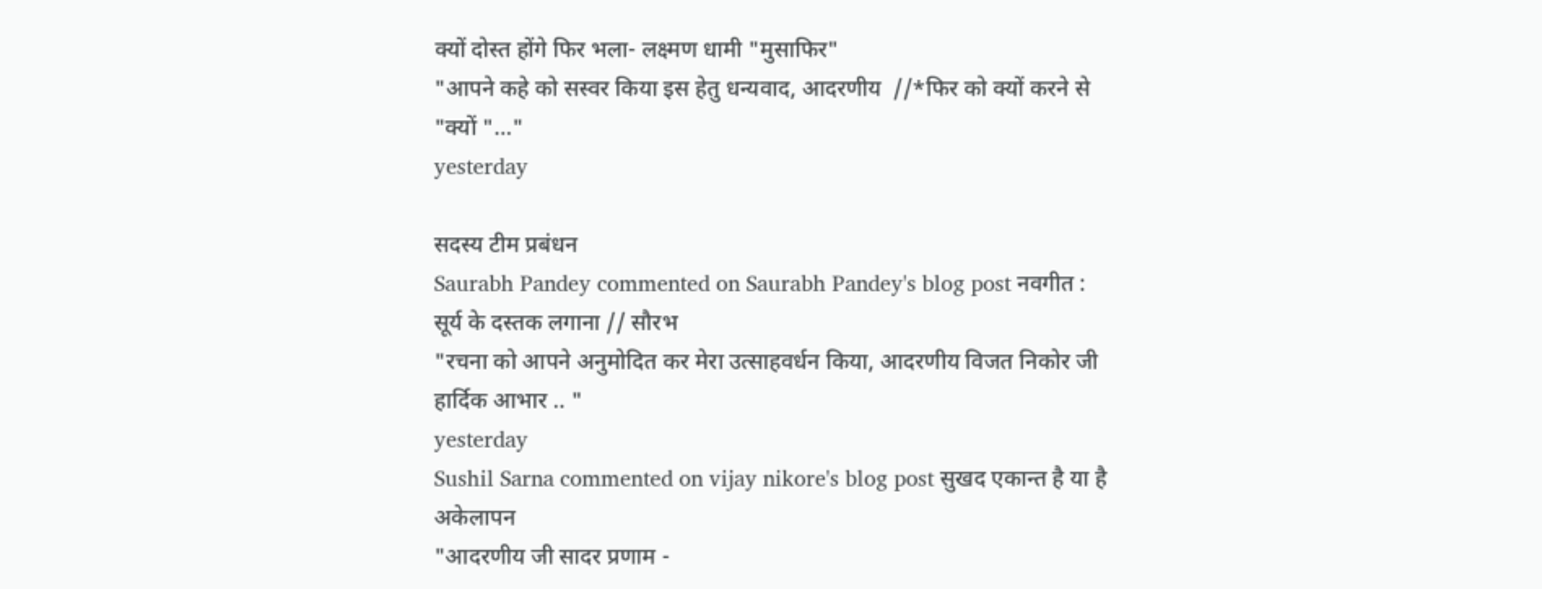क्यों दोस्त होंगे फिर भला- लक्ष्मण धामी "मुसाफिर"
"आपने कहे को सस्वर किया इस हेतु धन्यवाद, आदरणीय  //*फिर को क्यों करने से "क्यों "…"
yesterday

सदस्य टीम प्रबंधन
Saurabh Pandey commented on Saurabh Pandey's blog post नवगीत : सूर्य के दस्तक लगाना // सौरभ
"रचना को आपने अनुमोदित कर मेरा उत्साहवर्धन किया, आदरणीय विजत निकोर जी हार्दिक आभार .. "
yesterday
Sushil Sarna commented on vijay nikore's blog post सुखद एकान्त है या है अकेलापन
"आदरणीय जी सादर प्रणाम -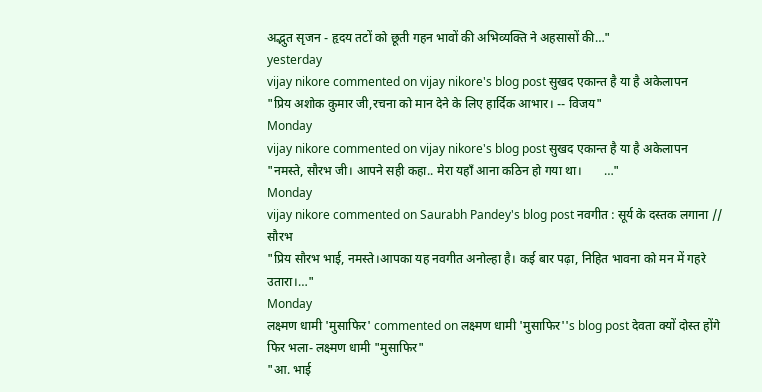अद्भुत सृजन - हृदय तटों को छूती गहन भावों की अभिव्यक्ति ने अहसासों की…"
yesterday
vijay nikore commented on vijay nikore's blog post सुखद एकान्त है या है अकेलापन
"प्रिय अशोक कुमार जी,रचना को मान देने के लिए हार्दिक आभार। -- विजय"
Monday
vijay nikore commented on vijay nikore's blog post सुखद एकान्त है या है अकेलापन
"नमस्ते, सौरभ जी। आपने सही कहा.. मेरा यहाँ आना कठिन हो गया था।       …"
Monday
vijay nikore commented on Saurabh Pandey's blog post नवगीत : सूर्य के दस्तक लगाना // सौरभ
"प्रिय सौरभ भाई, नमस्ते।आपका यह नवगीत अनोल्हा है। कई बार पढ़ा, निहित भावना को मन में गहरे उतारा।…"
Monday
लक्ष्मण धामी 'मुसाफिर' commented on लक्ष्मण धामी 'मुसाफिर''s blog post देवता क्यों दोस्त होंगे फिर भला- लक्ष्मण धामी "मुसाफिर"
"आ. भाई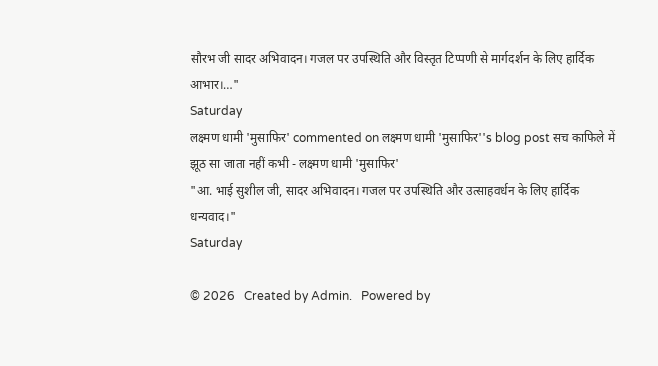सौरभ जी सादर अभिवादन। गजल पर उपस्थिति और विस्तृत टिप्पणी से मार्गदर्शन के लिए हार्दिक आभार।…"
Saturday
लक्ष्मण धामी 'मुसाफिर' commented on लक्ष्मण धामी 'मुसाफिर''s blog post सच काफिले में झूठ सा जाता नहीं कभी - लक्ष्मण धामी 'मुसाफिर'
"आ. भाई सुशील जी, सादर अभिवादन। गजल पर उपस्थिति और उत्साहवर्धन के लिए हार्दिक धन्यवाद।"
Saturday

© 2026   Created by Admin.   Powered by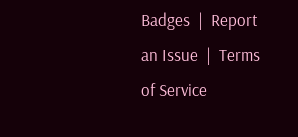Badges  |  Report an Issue  |  Terms of Service